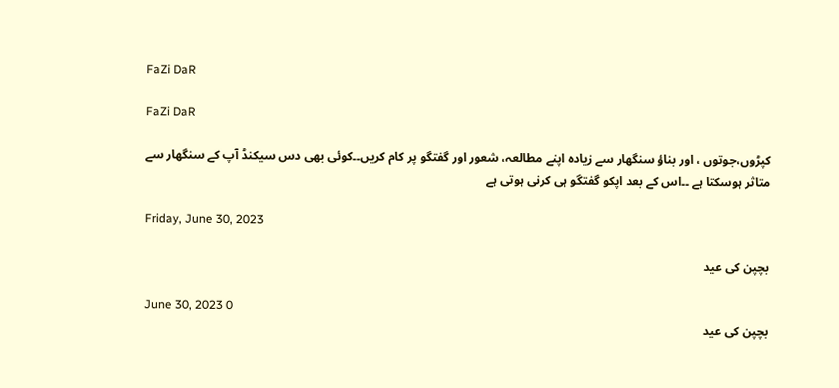FaZi DaR

FaZi DaR

کپڑوں،جوتوں ، اور بناؤ سنگھار سے زیادہ اپنے مطالعہ، شعور اور گفتگو پر کام کریں۔۔کوئی بھی دس سیکنڈ آپ کے سنگھار سے متاثر ہوسکتا ہے ۔۔اس کے بعد اپکو گفتگو ہی کرنی ہوتی ہے

Friday, June 30, 2023

بچپن کی عید

June 30, 2023 0
بچپن کی عید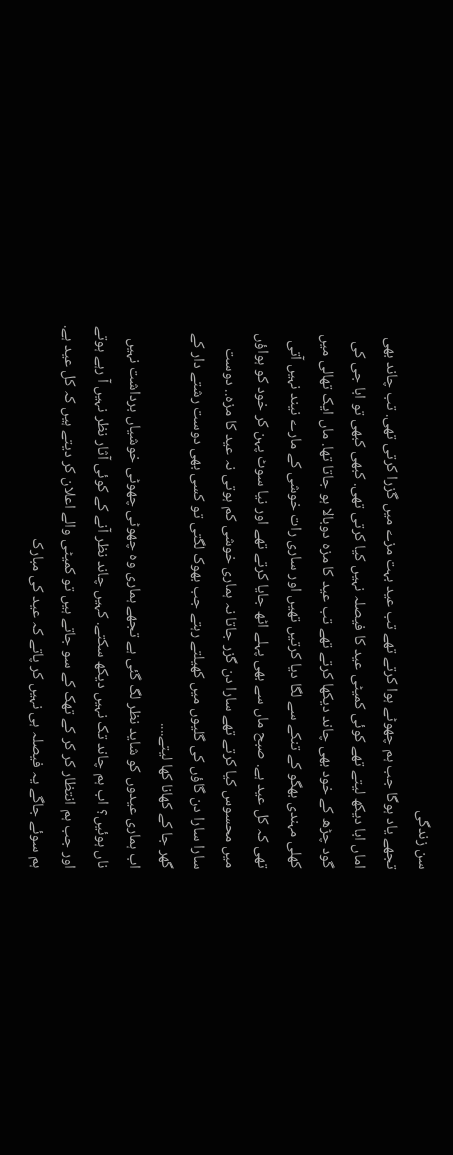سن زندگی
تجھے یاد ہوگا جب ہم چھوٹے ہوا کرتے تھے تب عید بہت مزے میں گزرا کرتی تھی. تب چاند بھی اماں ابا دیکھ لیتے تھے کوئی کمیٹی عید کا فیصلہ نہیں کیا کرتی تھی. کبھی کبھی تو ابا جی کی گود چڑھ کے خود بھی چاند دیکھا کرتے تھے تب عید کا مزہ دوبالا ہو جاتا تھا. ماں ایک تھالی میں کھلی مہندی بھگو کے تنکے سے لگا دیا کرتیں تھیں اور ساری رات خوشی کے مارے نیند نہیں آتی تھی کہ کل عید ہے. صبح ماں سے بھی پہلے اٹھ جایا کرتے تھے اور نیا سوٹ پہن کر خود کو ہواؤں میں محسوس کیا کرتے تھے سارا دن گزر جاتا نہ ہماری خوشی کم ہوتی نہ عید کا مزہ.. دوست سارا سارا دن گاؤں کی گلیوں میں کھیلتے رہتے جب بھوک لگتی تو کسی بھی دوست رشتے دار کے گھر جا کے کھانا کھا لیتے....
اب ہماری عیدوں کو شاید نظر لگ گئی ہے تجھے ہماری وہ چھوٹی چھوٹی خوشیاں برداشت نہیں ناں ہوئیں؟ اب ہم چاند تک نہیں دیکھ سکتے. کہیں چاند نظر آنے کے کوئی آثار نظر نہیں آ رہے ہوتے اور جب ہم انتظار کر کر کے تھک کے سو جاتے ہیں تو کمیٹی والے اعلان کر دیتے ہیں کہ کل عید ہے. ہم سوئے جاگے یہ فیصلہ ہی نہیں کر پاتے کہ عید کی مبارک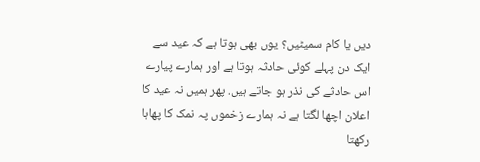دیں یا کام سمیٹیں؟ یوں بھی ہوتا ہے کہ عید سے ایک دن پہلے کوئی حادثہ ہوتا ہے اور ہمارے پیارے اس حادثے کی نذر ہو جاتے ہیں. پھر ہمیں نہ عید کا اعلان اچھا لگتا ہے نہ ہمارے زخموں پہ نمک کا پھاہا رکھتا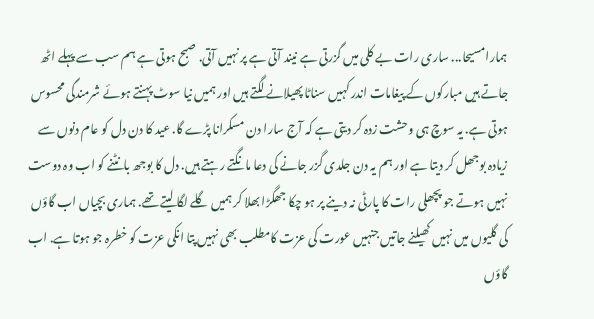ہمارامسیحا... ساری رات بے کلی میں گزرتی ہے نیند آتی ہے پر نہیں آتی. صبح ہوتی ہے ہم سب سے پہلے اٹھ جاتے ہیں مبارکوں کے پیغامات اندر کہیں سناٹا پھیلانے لگتے ہیں اور ہمیں نیا سوٹ پہنتے ہوئے شرمندگی محسوس ہوتی ہے. یہ سوچ ہی وحشت زدہ کر دیتی ہے کہ آج سارا دن مسکرانا پڑے گا. عید کا دن دل کو عام دنوں سے زیادہ بوجھل کر دیتا ہے اور ہم یہ دن جلدی گزر جانے کی دعا مانگتے رہتے ہیں. دل کا بوجھ بانٹنے کو اب وہ دوست نہیں ہوتے جو پچھلی رات کا پارٹی نہ دینے پر ہو چکا جھگڑا بھلا کر ہمیں گلے لگا لیتے تھے. ہماری بچیاں اب گاؤں کی گلیوں میں نہیں کھیلنے جاتیں جنہیں عورت کی عزت کامطلب بھی نہیں پتا انکی عزت کو خطرہ جو ہوتا ہے. اب گاؤں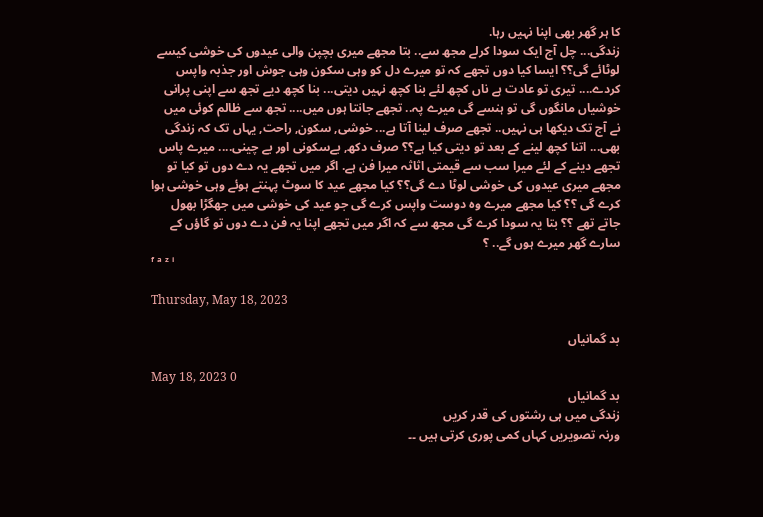کا ہر گھر بھی اپنا نہیں رہا.
زندگی... چل آج ایک سودا کرلے مجھ سے.. بتا مجھے میری بچپن والی عیدوں کی خوشی کیسے لوٹائے گی؟؟ ایسا کیا دوں تجھے کہ تو میرے دل کو وہی سکون وہی جوش اور جذبہ واپس کردے.... تیری تو عادت ہے ناں کچھ لئے بنا کچھ نہیں دیتی... بنا کچھ دیے تجھ سے اپنی پرانی خوشیاں مانگوں گی تو ہنسے گی میرے پہ.. تجھے جانتا ہوں میں.... تجھ سے ظالم کوئی میں نے آج تک دیکھا ہی نہیں.. تجھے صرف لینا آتا ہے... خوشی, سکون, راحت, یہاں تک کہ زندگی بھی... اتنا کچھ لینے کے بعد تو دیتی کیا ہے؟؟ صرف دکھ, بےسکونی اور بے چینی.... میرے پاس تجھے دینے کے لئے میرا سب سے قیمتی اثاثہ میرا فن ہے. اگر میں تجھے یہ دے دوں تو کیا تو مجھے میری عیدوں کی خوشی لوٹا دے گی؟؟ کیا مجھے عید کا سوٹ پہنتے ہوئے وہی خوشی ہوا کرے گی ؟؟ کیا مجھے میرے وہ دوست واپس کرے گی جو عید کی خوشی میں جھگڑا بھول جاتے تھے ؟؟ بتا یہ سودا کرے گی مجھ سے کہ اگر میں تجھے اپنا یہ فن دے دوں تو گاؤں کے سارے گھر میرے ہوں گے.. ؟
ᶠ ᵃ ᶻ ⁱ

Thursday, May 18, 2023

بد گمانیاں

May 18, 2023 0
بد گمانیاں
زندگی میں ہی رشتوں کی قدر کریں
ورنہ تصویریں کہاں کمی پوری کرتی ہیں ۔۔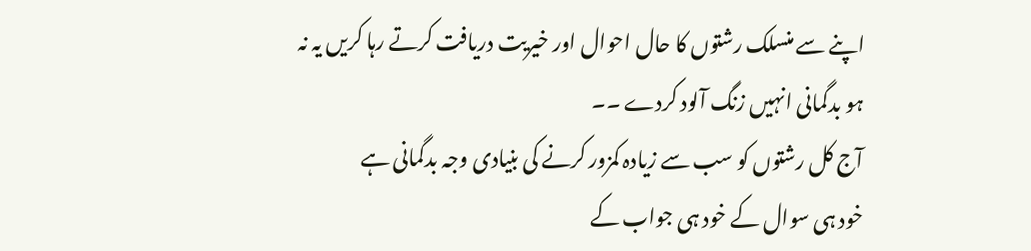اپنے سے منسلک رشتوں کا حال احوال اور خیریت دریافت کرتے رہا کریں یہ نہ ہو بدگمانی انہیں زنگ آلود کردے ۔۔
آج کل رشتوں کو سب سے زیادہ کمزور کرنے کی بنیادی وجہ بدگمانی ہے
خود ہی سوال کے خود ہی جواب کے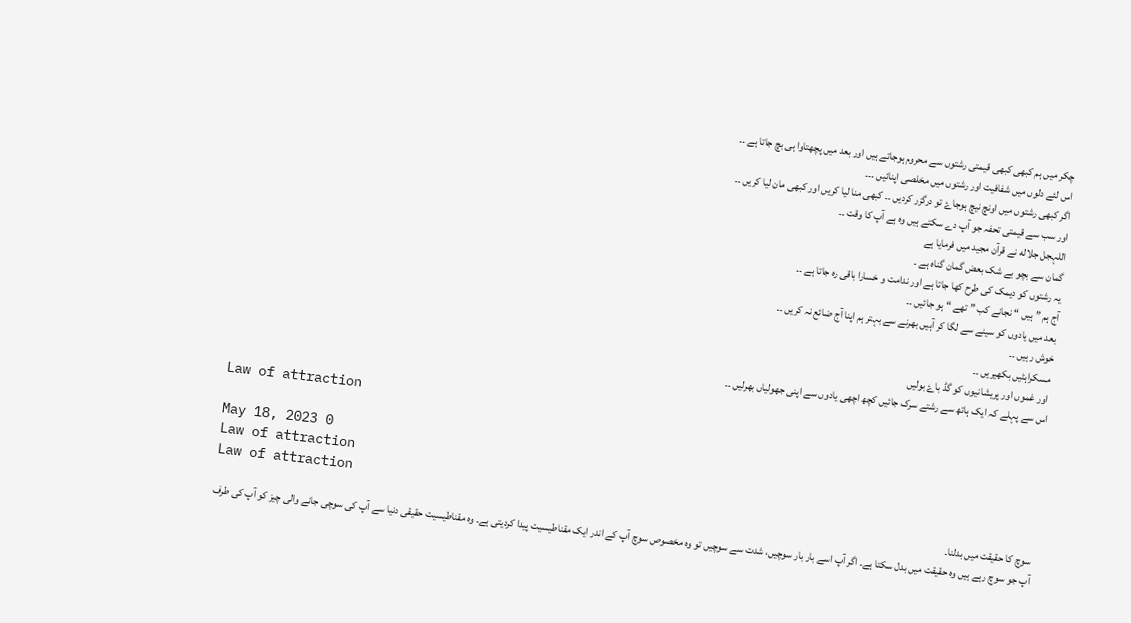چکر میں ہم کبھی کبھی قیمتی رشتوں سے محروم ہوجاتے ہیں اور بعد میں پچھتاوا ہی بچ جاتا ہے ۔۔
اس لئے دلوں میں شفافیت اور رشتوں میں مخلصی اپنائیں ۔۔۔
اگر کبھی رشتوں میں اونچ نیچ ہوجاۓ تو درگزر کردیں ۔۔ کبھی منا لیا کریں اور کبھی مان لیا کریں ۔۔
اور سب سے قیمتی تحفہ جو آپ دے سکتے ہیں وہ ہے آپ کا وقت ۔۔
اللہجل جلاله نے قرآن مجید میں فرمایا ہے
گمان سے بچو بے شک بعض گمان گناہ ہے ۔
یہ رشتوں کو دیمک کی طرح کھا جاتا ہے اور ندامت و خسارا باقی رہ جاتا ہے ۔۔
آج ہم ” ہیں “ نجانے کب ” تھے “ ہو جائیں ۔۔
بعد میں یادوں کو سینے سے لگا کر آہیں بھرنے سے بہتر ہم اپنا آج ضائع نہ کریں ۔۔
خوش رہیں ۔۔
 مسکراہٹیں بکھیریں ۔۔
 اور غموں اور پریشانیوں کو گڈ باۓ بولیں
اس سے پہلے کہ ایک ہاتھ سے رشتے سرک جائیں کچھ اچھی یادوں سے اپنی جھولیاں بھرلیں ۔۔

Law of attraction

May 18, 2023 0
Law of attraction
Law of attraction
سوچ کا حقیقت میں بدلنا۔
آپ جو سوچ رہے ہیں وہ حقیقت میں بدل سکتا ہے۔ اگر آپ اسے بار بار سوچیں، شدت سے سوچیں تو وہ مخصوص سوچ آپ کے اندر ایک مقناطیسیت پیدا کردیتی ہے۔ وہ مقناطیسیت حقیقی دنیا سے آپ کی سوچی جانے والی چیز کو آپ کی طرف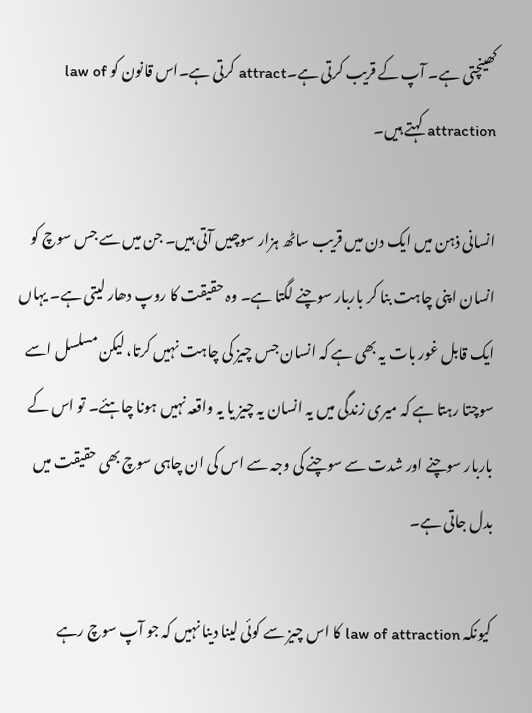کھینچتی ہے۔ آپ کے قریب کرتی ہے۔attract کرتی ہے۔اس قانون کو law of attraction کہتے ہیں۔

انسانی ذہن میں ایک دن میں قریب ساٹھ ہزار سوچیں آتی ہیں۔ جن میں سے جس سوچ کو انسان اپنی چاہت بنا کر باربار سوچنے لگتا ہے۔ وہ حقیقت کا روپ دھار لیتی ہے۔ یہاں ایک قابل غور بات یہ بھی ہے کہ انسان جس چیز کی چاہت نہیں کرتا، لیکن مسلسل اسے سوچتا رہتا ہے کہ میری زندگی میں یہ انسان یہ چیز یا یہ واقعہ نہیں ہونا چاہئے۔ تو اس کے باربار سوچنے اور شدت سے سوچنے کی وجہ سے اس کی ان چاہی سوچ بھی حقیقت میں بدل جاتی ہے۔

کیونکہ law of attraction کا اس چیز سے کوئی لینا دینا نہیں کہ جو آپ سوچ رہے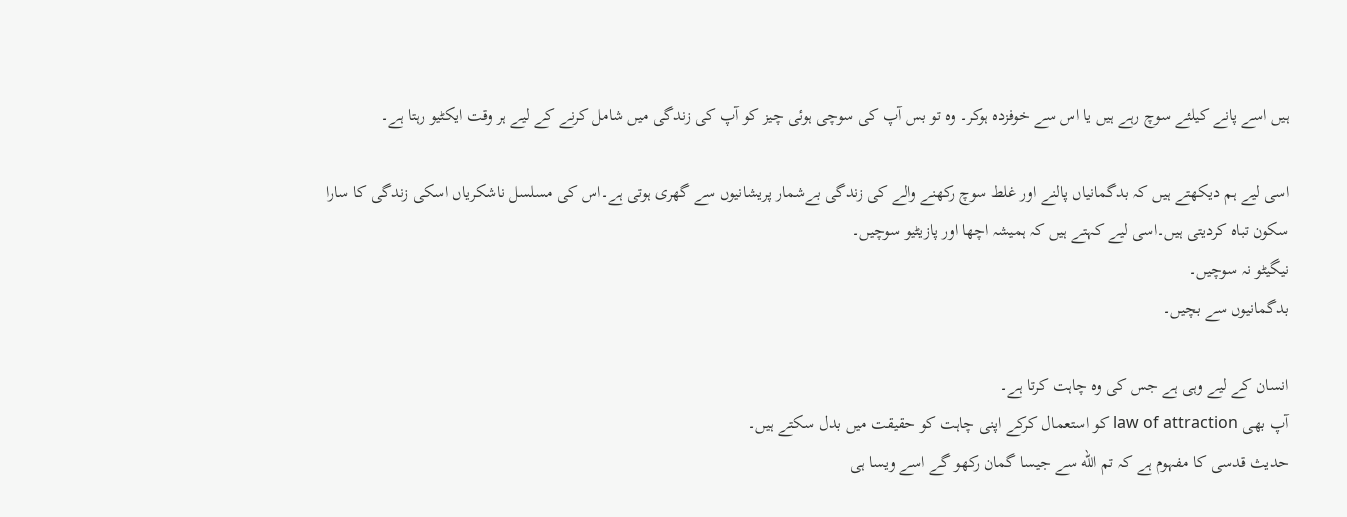ہیں اسے پانے کیلئے سوچ رہے ہیں یا اس سے خوفزدہ ہوکر۔ وہ تو بس آپ کی سوچی ہوئی چیز کو آپ کی زندگی میں شامل کرنے کے لیے ہر وقت ایکٹیو رہتا ہے۔

اسی لیے ہم دیکھتے ہیں کہ بدگمانیاں پالنے اور غلط سوچ رکھنے والے کی زندگی بےشمار پریشانیوں سے گھری ہوتی ہے۔اس کی مسلسل ناشکریاں اسکی زندگی کا سارا سکون تباہ کردیتی ہیں۔اسی لیے کہتے ہیں کہ ہمیشہ اچھا اور پازیٹیو سوچیں۔
نیگیٹو نہ سوچیں۔
بدگمانیوں سے بچیں۔

انسان کے لیے وہی ہے جس کی وہ چاہت کرتا ہے۔
آپ بھی law of attraction کو استعمال کرکے اپنی چاہت کو حقیقت میں بدل سکتے ہیں۔
حدیث قدسی کا مفہوم ہے کہ تم الله سے جیسا گمان رکھو گے اسے ویسا ہی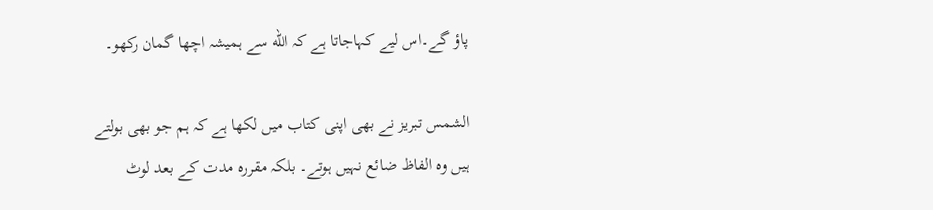پاؤ گے۔اس لیے کہاجاتا ہے کہ الله سے ہمیشہ اچھا گمان رکھو۔

الشمس تبریز نے بھی اپنی کتاب میں لکھا ہے کہ ہم جو بھی بولتے ہیں وہ الفاظ ضائع نہیں ہوتے۔ بلکہ مقررہ مدت کے بعد لوٹ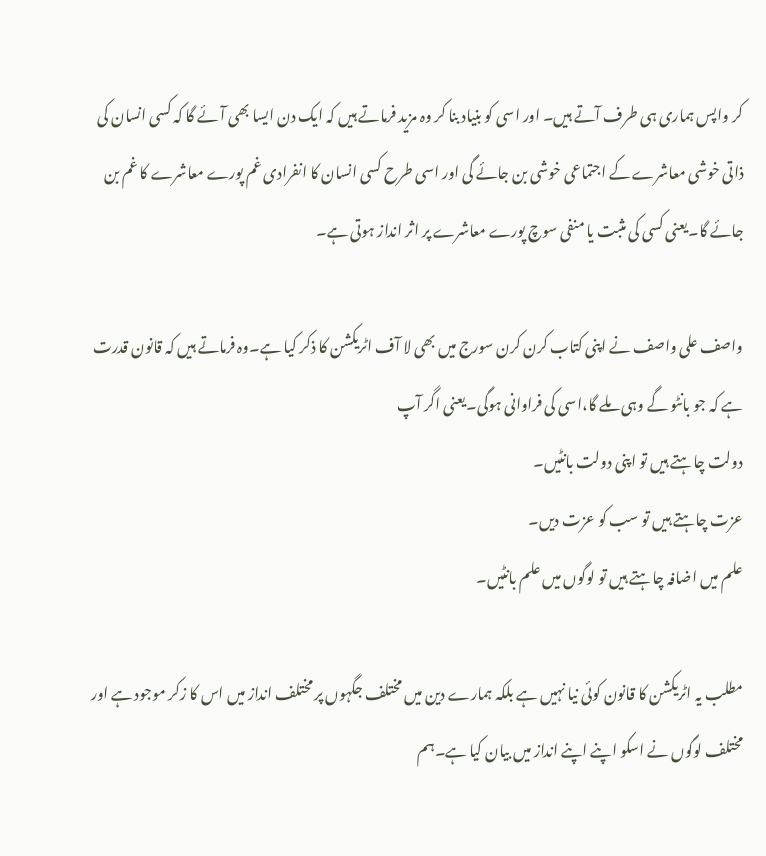کر واپس ہماری ہی طرف آتے ہیں۔ اور اسی کو بنیاد بنا کر وہ مزید فرماتے ہیں کہ ایک دن ایسا بھی آئے گا کہ کسی انسان کی ذاتی خوشی معاشرے کے اجتماعی خوشی بن جائے گی اور اسی طرح کسی انسان کا انفرادی غم پورے معاشرے کا غم بن جائے گا۔یعنی کسی کی مثبت یا منفی سوچ پورے معاشرے پر اثر انداز ہوتی ہے۔

واصف علی واصف نے اپنی کتاب کرن کرن سورج میں بھی لا آف اٹریکشن کا ذکر کیا ہے۔وہ فرماتے ہیں کہ قانون قدرت ہے کہ جو بانٹو گے وہی ملے گا،اسی کی فراوانی ہوگی۔یعنی اگر آپ
دولت چاہتے ہیں تو اپنی دولت بانٹیں۔
عزت چاہتے ہیں تو سب کو عزت دیں۔
علم میں اضافہ چاہتے ہیں تو لوگوں میں علم بانٹیں۔

مطلب یہ اٹریکشن کا قانون کوئی نیا نہیں ہے بلکہ ہمارے دین میں مختلف جگہوں پر مختلف انداز میں اس کا زکر موجود ہے اور مختلف لوگوں نے اسکو اپنے اپنے انداز میں بیان کیا ہے۔ہم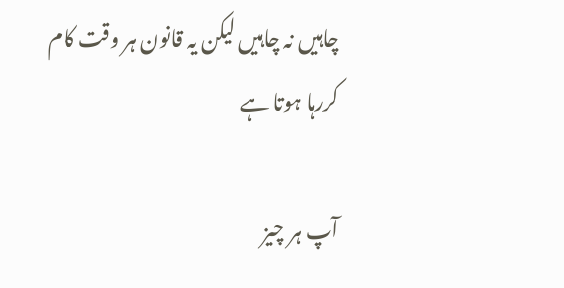چاہیں نہ چاہیں لیکن یہ قانون ہر وقت کام کررہا ہوتا ہے

آپ ہر چیز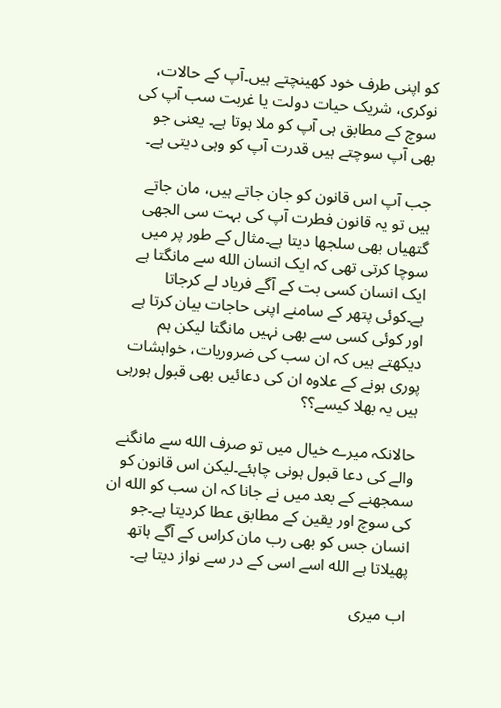کو اپنی طرف خود کھینچتے ہیں۔آپ کے حالات، نوکری، شریک حیات دولت یا غربت سب آپ کی سوچ کے مطابق ہی آپ کو ملا ہوتا ہے۔ یعنی جو بھی آپ سوچتے ہیں قدرت آپ کو وہی دیتی ہے۔

جب آپ اس قانون کو جان جاتے ہیں، مان جاتے ہیں تو یہ قانون فطرت آپ کی بہت سی الجھی گتھیاں بھی سلجھا دیتا ہے۔مثال کے طور پر میں سوچا کرتی تھی کہ ایک انسان الله سے مانگتا ہے ایک انسان کسی بت کے آگے فریاد لے کرجاتا ہے۔کوئی پتھر کے سامنے اپنی حاجات بیان کرتا ہے اور کوئی کسی سے بھی نہیں مانگتا لیکن ہم دیکھتے ہیں کہ ان سب کی ضروریات، خواہشات پوری ہونے کے علاوہ ان کی دعائیں بھی قبول ہورہی ہیں یہ بھلا کیسے؟؟

حالانکہ میرے خیال میں تو صرف الله سے مانگنے والے کی دعا قبول ہونی چاہئے۔لیکن اس قانون کو سمجھنے کے بعد میں نے جانا کہ ان سب کو الله ان کی سوچ اور یقین کے مطابق عطا کردیتا ہے۔جو انسان جس کو بھی رب مان کراس کے آگے ہاتھ پھیلاتا ہے الله اسے اسی کے در سے نواز دیتا ہے۔

اب میری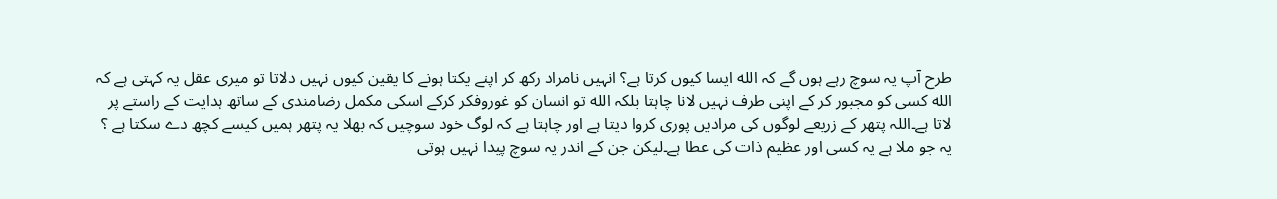طرح آپ یہ سوچ رہے ہوں گے کہ الله ایسا کیوں کرتا ہے؟ انہیں نامراد رکھ کر اپنے یکتا ہونے کا یقین کیوں نہیں دلاتا تو میری عقل یہ کہتی ہے کہ الله کسی کو مجبور کر کے اپنی طرف نہیں لانا چاہتا بلکہ الله تو انسان کو غوروفکر کرکے اسکی مکمل رضامندی کے ساتھ ہدایت کے راستے پر لاتا ہے۔اللہ پتھر کے زریعے لوگوں کی مرادیں پوری کروا دیتا ہے اور چاہتا ہے کہ لوگ خود سوچیں کہ بھلا یہ پتھر ہمیں کیسے کچھ دے سکتا ہے ؟
یہ جو ملا ہے یہ کسی اور عظیم ذات کی عطا ہے۔لیکن جن کے اندر یہ سوچ پیدا نہیں ہوتی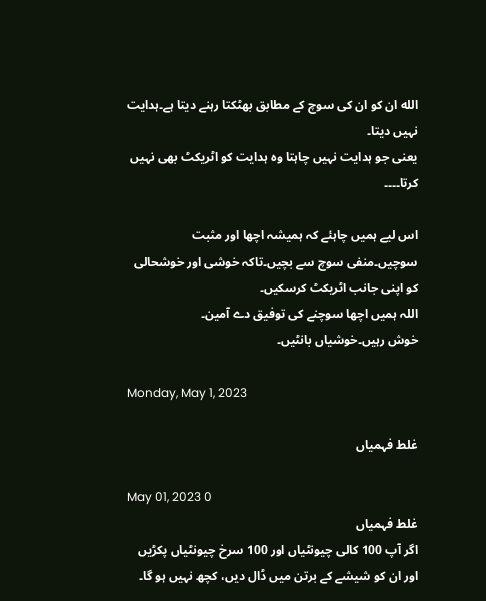الله ان کو ان کی سوچ کے مطابق بھٹکتا رہنے دیتا ہے۔ہدایت نہیں دیتا۔
یعنی جو ہدایت نہیں چاہتا وہ ہدایت کو اٹریکٹ بھی نہیں کرتا۔۔۔۔

اس لیے ہمیں چاہئے کہ ہمیشہ اچھا اور مثبت سوچیں۔منفی سوچ سے بچیں۔تاکہ خوشی اور خوشحالی کو اپنی جانب اٹریکٹ کرسکیں۔
اللہ ہمیں اچھا سوچنے کی توفیق دے آمین۔
خوش رہیں۔خوشیاں بانٹیں۔

Monday, May 1, 2023

غلط فہمیاں

May 01, 2023 0
غلط فہمیاں
اگر آپ 100 کالی چیونٹیاں اور 100 سرخ چیونٹیاں پکڑیں اور ان کو شیشے کے برتن میں ڈال دیں، کچھ نہیں ہو گا۔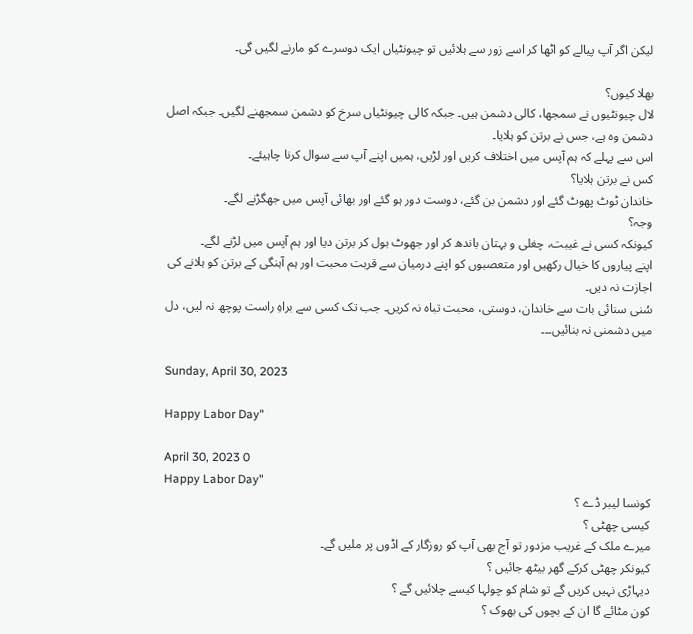لیکن اگر آپ پیالے کو اٹھا کر اسے زور سے ہلائیں تو چیونٹیاں ایک دوسرے کو مارنے لگیں گی۔

بھلا کیوں؟
لال چیونٹیوں نے سمجھا، کالی دشمن ہیں۔ جبکہ کالی چیونٹیاں سرخ کو دشمن سمجھنے لگیں۔ جبکہ اصل دشمن وہ ہے، جس نے برتن کو ہلایا۔
اس سے پہلے کہ ہم آپس میں اختلاف کریں اور لڑیں، ہمیں اپنے آپ سے سوال کرنا چاہیئے۔
کس نے برتن ہلایا؟
خاندان ٹوٹ پھوٹ گئے اور دشمن بن گئے، دوست دور ہو گئے اور بھائی آپس میں جھگڑنے لگے۔
وجہ؟
کیونکہ کسی نے غیبت، چغلی و بہتان باندھ کر اور جھوٹ بول کر برتن دیا اور ہم آپس میں لڑنے لگے۔
اپنے پیاروں کا خیال رکھیں اور متعصبوں کو اپنے درمیان سے قربت محبت اور ہم آہنگی کے برتن کو ہلانے کی اجازت نہ دیں۔
سُنی سنائی بات سے خاندان، دوستی، محبت تباہ نہ کریں۔ جب تک کسی سے براہِ راست پوچھ نہ لیں، دل میں دشمنی نہ بنائیں۔۔۔

Sunday, April 30, 2023

Happy Labor Day"

April 30, 2023 0
Happy Labor Day"
کونسا لیبر ڈے ؟
کیسی چھٹی ؟
میرے ملک کے غریب مزدور تو آج بھی آپ کو روزگار کے اڈوں پر ملیں گے۔
کیونکر چھٹی کرکے گھر بیٹھ جائیں ؟
دیہاڑی نہیں کریں گے تو شام کو چولہا کیسے چلائیں گے ؟
کون مٹائے گا ان کے بچوں کی بھوک ؟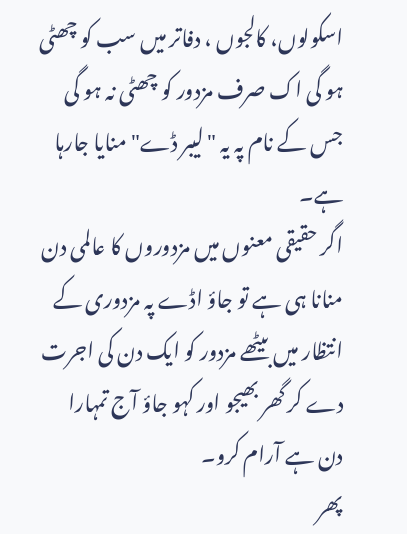اسکولوں، کالجوں ، دفاتر میں سب کو چھٹی ہو گی اک صرف مزدور کو چھٹی نہ ہو گی جس کے نام پہ یہ "لیبر ڈے" منایا جارہا ہے۔
اگر حقیقی معنوں میں مزدوروں کا عالمی دن منانا ہی ہے تو جاؤ اڈے پہ مزدوری کے انتظار میں بیٹھے مزدور کو ایک دن کی اجرت دے کر گھر بھیجو اور کہو جاؤ آج تمہارا دن ہے آرام کرو۔
پھر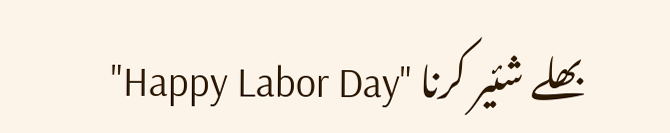بھلے شئیر کرنا "Happy Labor Day"